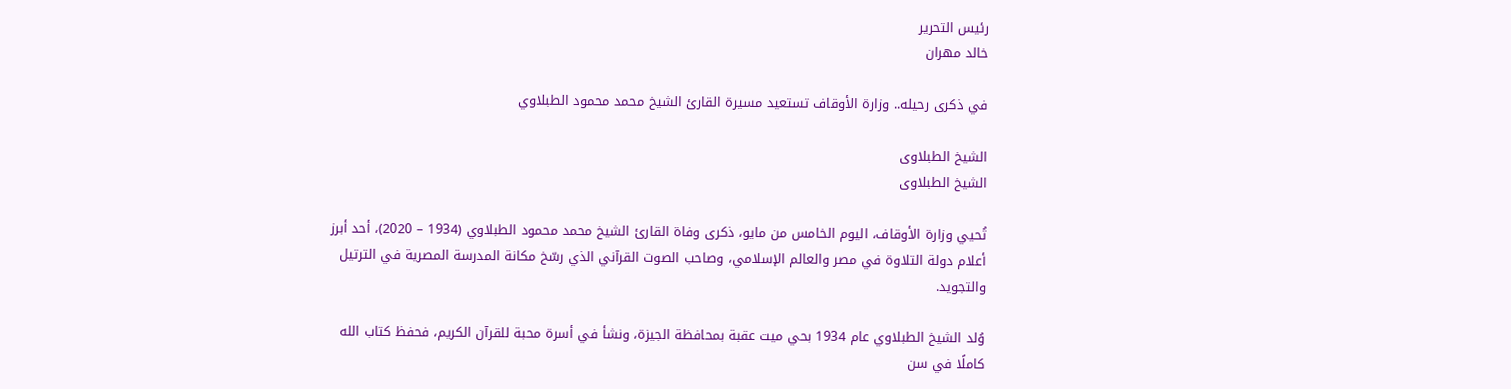رئيس التحرير
خالد مهران

في ذكرى رحيله.. وزارة الأوقاف تستعيد مسيرة القارئ الشيخ محمد محمود الطبلاوي

الشيخ الطبلاوى
الشيخ الطبلاوى

تُحيي وزارة الأوقاف، اليوم الخامس من مايو، ذكرى وفاة القارئ الشيخ محمد محمود الطبلاوي (1934 – 2020)، أحد أبرز أعلام دولة التلاوة في مصر والعالم الإسلامي، وصاحب الصوت القرآني الذي رسّخ مكانة المدرسة المصرية في الترتيل والتجويد.

وُلد الشيخ الطبلاوي عام 1934 بحي ميت عقبة بمحافظة الجيزة، ونشأ في أسرة محبة للقرآن الكريم، فحفظ كتاب الله كاملًا في سن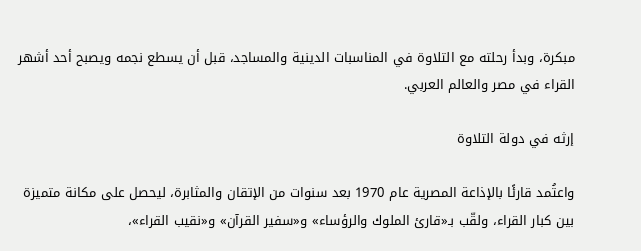مبكرة، وبدأ رحلته مع التلاوة في المناسبات الدينية والمساجد، قبل أن يسطع نجمه ويصبح أحد أشهر القراء في مصر والعالم العربي.

إرثه في دولة التلاوة

واعتُمد قارئًا بالإذاعة المصرية عام 1970 بعد سنوات من الإتقان والمثابرة، ليحصل على مكانة متميزة بين كبار القراء، ولقّب بـ«قارئ الملوك والرؤساء» و«سفير القرآن» و«نقيب القراء»،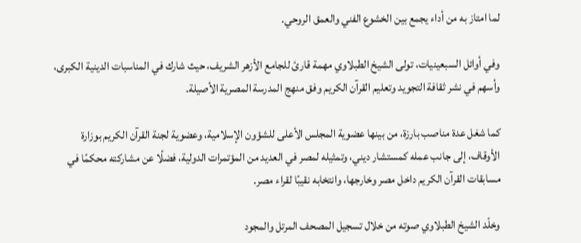لما امتاز به من أداء يجمع بين الخشوع الفني والعمق الروحي.

وفي أوائل السبعينيات، تولى الشيخ الطبلاوي مهمة قارئ للجامع الأزهر الشريف، حيث شارك في المناسبات الدينية الكبرى، وأسهم في نشر ثقافة التجويد وتعليم القرآن الكريم وفق منهج المدرسة المصرية الأصيلة.

كما شغل عدة مناصب بارزة، من بينها عضوية المجلس الأعلى للشؤون الإسلامية، وعضوية لجنة القرآن الكريم بوزارة الأوقاف، إلى جانب عمله كمستشار ديني، وتمثيله لمصر في العديد من المؤتمرات الدولية، فضلًا عن مشاركته محكمًا في مسابقات القرآن الكريم داخل مصر وخارجها، وانتخابه نقيبًا لقراء مصر.

وخلّد الشيخ الطبلاوي صوته من خلال تسجيل المصحف المرتل والمجود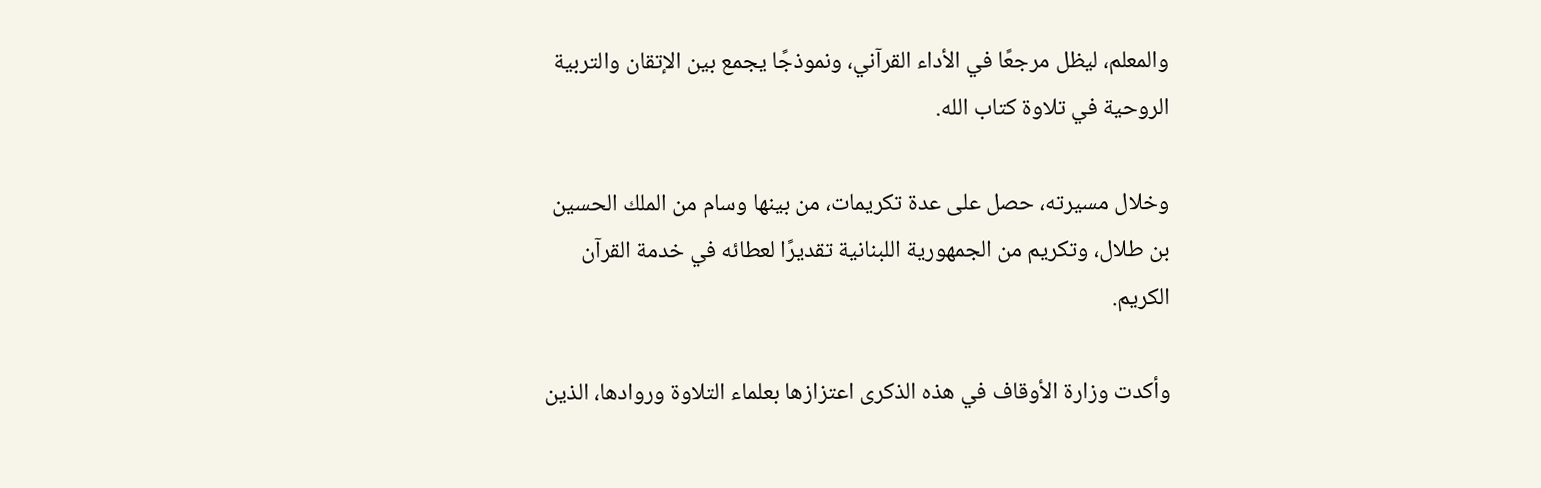والمعلم، ليظل مرجعًا في الأداء القرآني، ونموذجًا يجمع بين الإتقان والتربية الروحية في تلاوة كتاب الله.

وخلال مسيرته، حصل على عدة تكريمات، من بينها وسام من الملك الحسين بن طلال، وتكريم من الجمهورية اللبنانية تقديرًا لعطائه في خدمة القرآن الكريم.

وأكدت وزارة الأوقاف في هذه الذكرى اعتزازها بعلماء التلاوة وروادها، الذين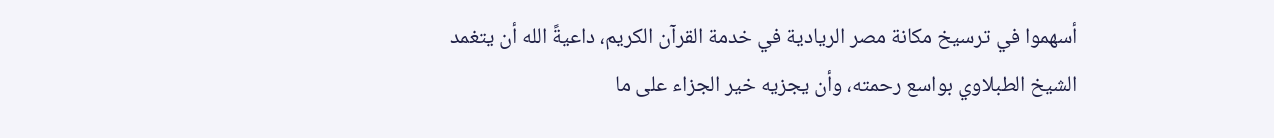أسهموا في ترسيخ مكانة مصر الريادية في خدمة القرآن الكريم، داعيةً الله أن يتغمد الشيخ الطبلاوي بواسع رحمته، وأن يجزيه خير الجزاء على ما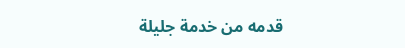قدمه من خدمة جليلة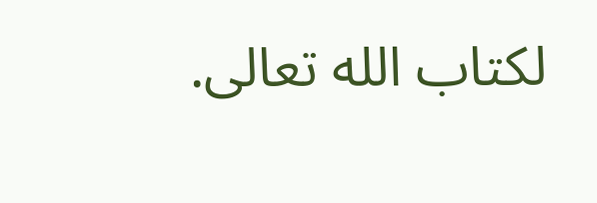لكتاب الله تعالى.